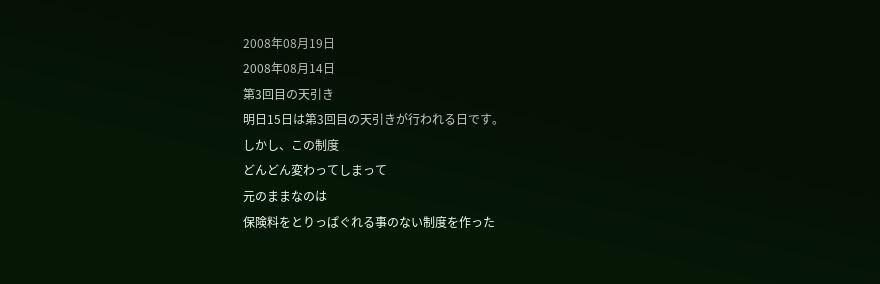2008年08月19日
2008年08月14日
第3回目の天引き
明日15日は第3回目の天引きが行われる日です。
しかし、この制度
どんどん変わってしまって
元のままなのは
保険料をとりっぱぐれる事のない制度を作った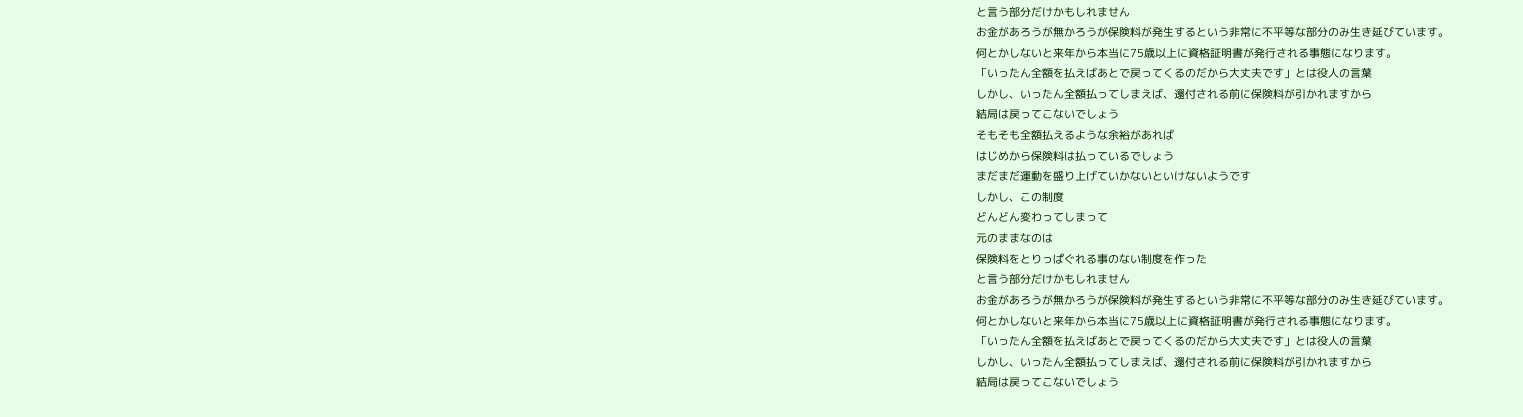と言う部分だけかもしれません
お金があろうが無かろうが保険料が発生するという非常に不平等な部分のみ生き延びています。
何とかしないと来年から本当に75歳以上に資格証明書が発行される事態になります。
「いったん全額を払えばあとで戻ってくるのだから大丈夫です」とは役人の言葉
しかし、いったん全額払ってしまえば、還付される前に保険料が引かれますから
結局は戻ってこないでしょう
そもそも全額払えるような余裕があれば
はじめから保険料は払っているでしょう
まだまだ運動を盛り上げていかないといけないようです
しかし、この制度
どんどん変わってしまって
元のままなのは
保険料をとりっぱぐれる事のない制度を作った
と言う部分だけかもしれません
お金があろうが無かろうが保険料が発生するという非常に不平等な部分のみ生き延びています。
何とかしないと来年から本当に75歳以上に資格証明書が発行される事態になります。
「いったん全額を払えばあとで戻ってくるのだから大丈夫です」とは役人の言葉
しかし、いったん全額払ってしまえば、還付される前に保険料が引かれますから
結局は戻ってこないでしょう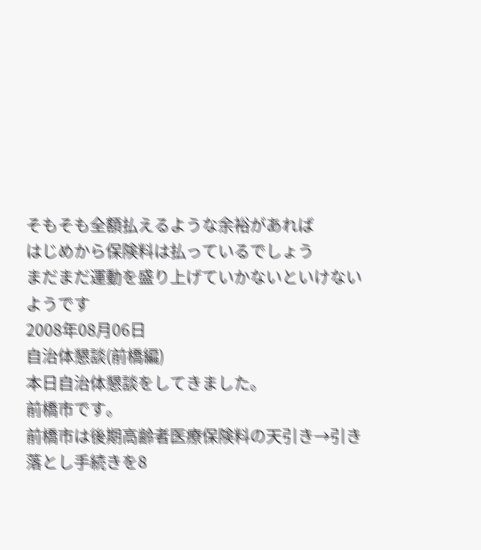そもそも全額払えるような余裕があれば
はじめから保険料は払っているでしょう
まだまだ運動を盛り上げていかないといけないようです
2008年08月06日
自治体懇談(前橋編)
本日自治体懇談をしてきました。
前橋市です。
前橋市は後期高齢者医療保険料の天引き→引き落とし手続きを8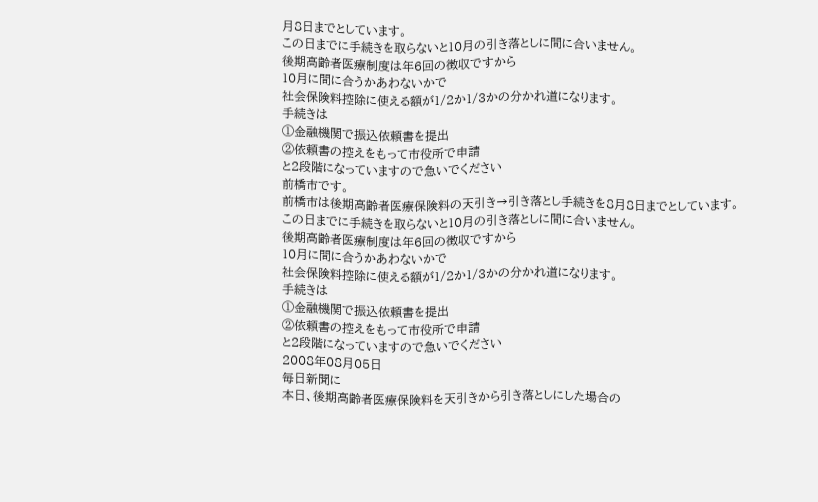月8日までとしています。
この日までに手続きを取らないと10月の引き落としに間に合いません。
後期高齢者医療制度は年6回の徴収ですから
10月に間に合うかあわないかで
社会保険料控除に使える額が1/2か1/3かの分かれ道になります。
手続きは
①金融機関で振込依頼書を提出
②依頼書の控えをもって市役所で申請
と2段階になっていますので急いでください
前橋市です。
前橋市は後期高齢者医療保険料の天引き→引き落とし手続きを8月8日までとしています。
この日までに手続きを取らないと10月の引き落としに間に合いません。
後期高齢者医療制度は年6回の徴収ですから
10月に間に合うかあわないかで
社会保険料控除に使える額が1/2か1/3かの分かれ道になります。
手続きは
①金融機関で振込依頼書を提出
②依頼書の控えをもって市役所で申請
と2段階になっていますので急いでください
2008年08月05日
毎日新聞に
本日、後期高齢者医療保険料を天引きから引き落としにした場合の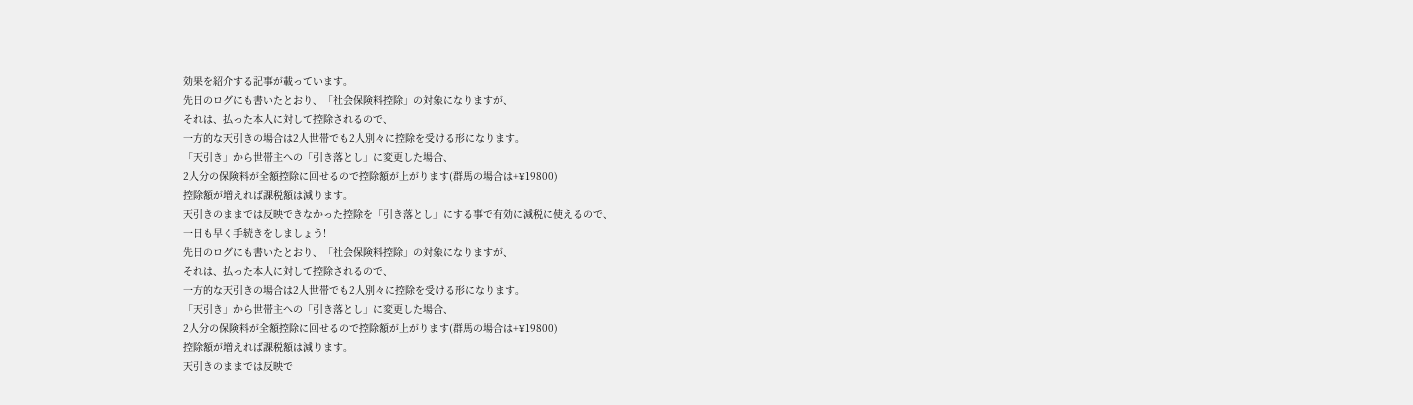効果を紹介する記事が載っています。
先日のログにも書いたとおり、「社会保険料控除」の対象になりますが、
それは、払った本人に対して控除されるので、
一方的な天引きの場合は2人世帯でも2人別々に控除を受ける形になります。
「天引き」から世帯主への「引き落とし」に変更した場合、
2人分の保険料が全額控除に回せるので控除額が上がります(群馬の場合は+¥19800)
控除額が増えれば課税額は減ります。
天引きのままでは反映できなかった控除を「引き落とし」にする事で有効に減税に使えるので、
一日も早く手続きをしましょう!
先日のログにも書いたとおり、「社会保険料控除」の対象になりますが、
それは、払った本人に対して控除されるので、
一方的な天引きの場合は2人世帯でも2人別々に控除を受ける形になります。
「天引き」から世帯主への「引き落とし」に変更した場合、
2人分の保険料が全額控除に回せるので控除額が上がります(群馬の場合は+¥19800)
控除額が増えれば課税額は減ります。
天引きのままでは反映で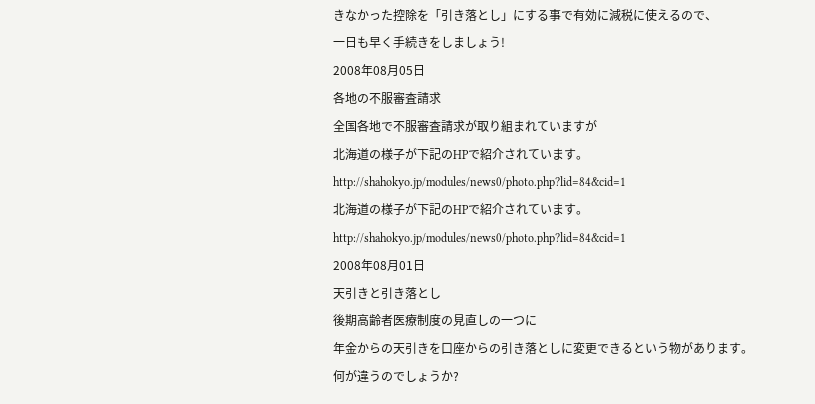きなかった控除を「引き落とし」にする事で有効に減税に使えるので、
一日も早く手続きをしましょう!
2008年08月05日
各地の不服審査請求
全国各地で不服審査請求が取り組まれていますが
北海道の様子が下記のHPで紹介されています。
http://shahokyo.jp/modules/news0/photo.php?lid=84&cid=1
北海道の様子が下記のHPで紹介されています。
http://shahokyo.jp/modules/news0/photo.php?lid=84&cid=1
2008年08月01日
天引きと引き落とし
後期高齢者医療制度の見直しの一つに
年金からの天引きを口座からの引き落としに変更できるという物があります。
何が違うのでしょうか?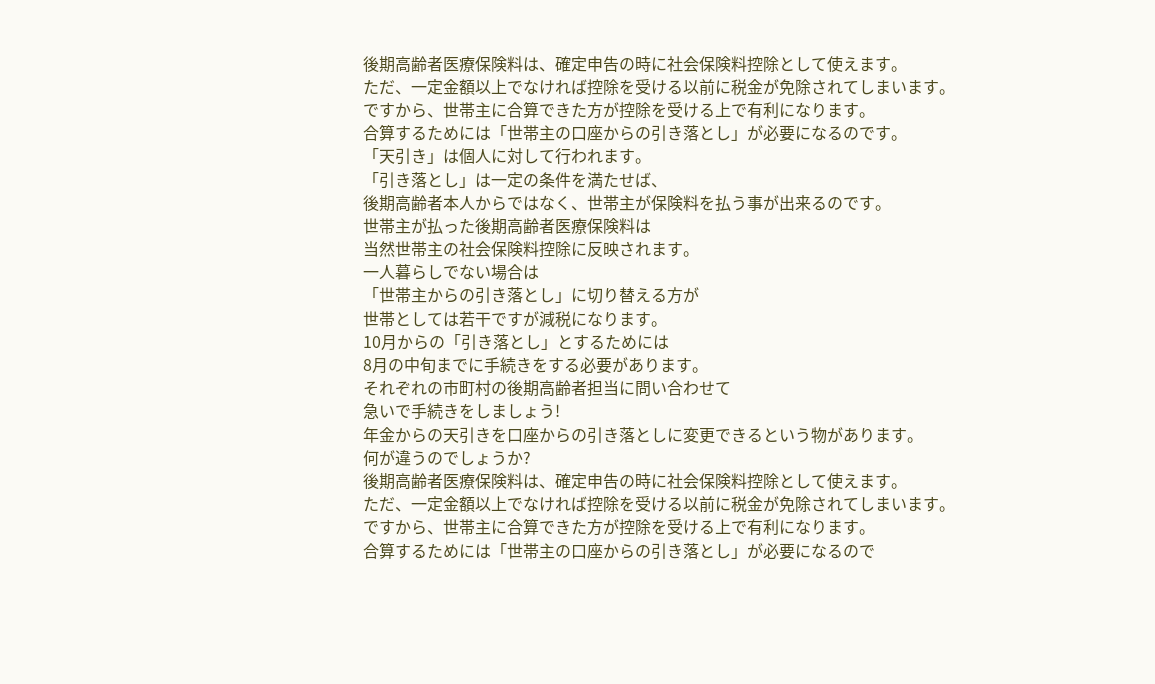後期高齢者医療保険料は、確定申告の時に社会保険料控除として使えます。
ただ、一定金額以上でなければ控除を受ける以前に税金が免除されてしまいます。
ですから、世帯主に合算できた方が控除を受ける上で有利になります。
合算するためには「世帯主の口座からの引き落とし」が必要になるのです。
「天引き」は個人に対して行われます。
「引き落とし」は一定の条件を満たせば、
後期高齢者本人からではなく、世帯主が保険料を払う事が出来るのです。
世帯主が払った後期高齢者医療保険料は
当然世帯主の社会保険料控除に反映されます。
一人暮らしでない場合は
「世帯主からの引き落とし」に切り替える方が
世帯としては若干ですが減税になります。
10月からの「引き落とし」とするためには
8月の中旬までに手続きをする必要があります。
それぞれの市町村の後期高齢者担当に問い合わせて
急いで手続きをしましょう!
年金からの天引きを口座からの引き落としに変更できるという物があります。
何が違うのでしょうか?
後期高齢者医療保険料は、確定申告の時に社会保険料控除として使えます。
ただ、一定金額以上でなければ控除を受ける以前に税金が免除されてしまいます。
ですから、世帯主に合算できた方が控除を受ける上で有利になります。
合算するためには「世帯主の口座からの引き落とし」が必要になるので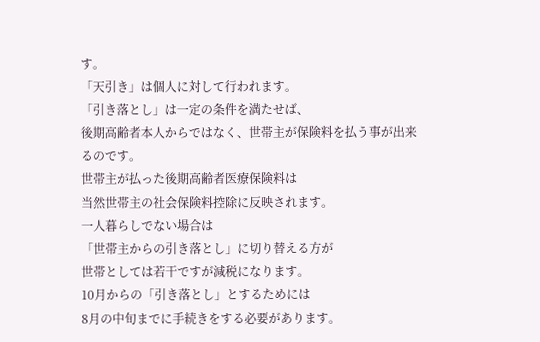す。
「天引き」は個人に対して行われます。
「引き落とし」は一定の条件を満たせば、
後期高齢者本人からではなく、世帯主が保険料を払う事が出来るのです。
世帯主が払った後期高齢者医療保険料は
当然世帯主の社会保険料控除に反映されます。
一人暮らしでない場合は
「世帯主からの引き落とし」に切り替える方が
世帯としては若干ですが減税になります。
10月からの「引き落とし」とするためには
8月の中旬までに手続きをする必要があります。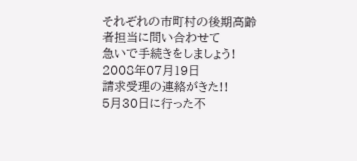それぞれの市町村の後期高齢者担当に問い合わせて
急いで手続きをしましょう!
2008年07月19日
請求受理の連絡がきた!!
5月30日に行った不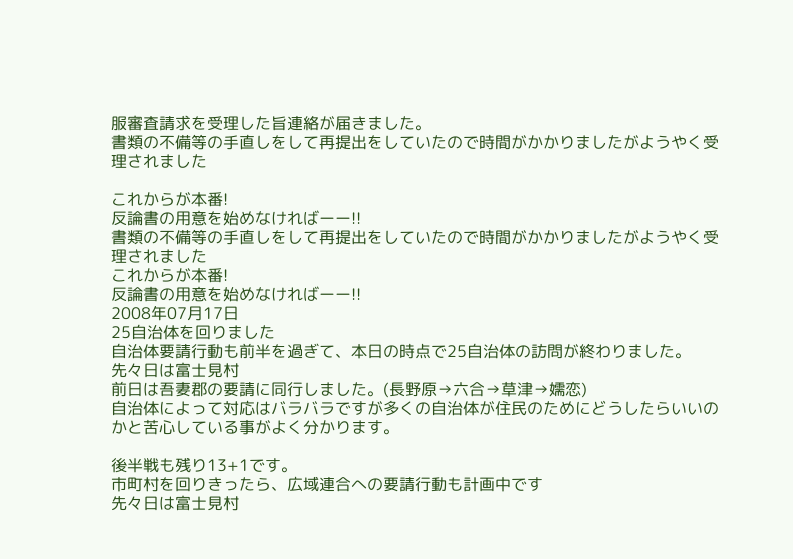服審査請求を受理した旨連絡が届きました。
書類の不備等の手直しをして再提出をしていたので時間がかかりましたがようやく受理されました

これからが本番!
反論書の用意を始めなければーー!!
書類の不備等の手直しをして再提出をしていたので時間がかかりましたがようやく受理されました
これからが本番!
反論書の用意を始めなければーー!!
2008年07月17日
25自治体を回りました
自治体要請行動も前半を過ぎて、本日の時点で25自治体の訪問が終わりました。
先々日は富士見村
前日は吾妻郡の要請に同行しました。(長野原→六合→草津→嬬恋)
自治体によって対応はバラバラですが多くの自治体が住民のためにどうしたらいいのかと苦心している事がよく分かります。

後半戦も残り13+1です。
市町村を回りきったら、広域連合への要請行動も計画中です
先々日は富士見村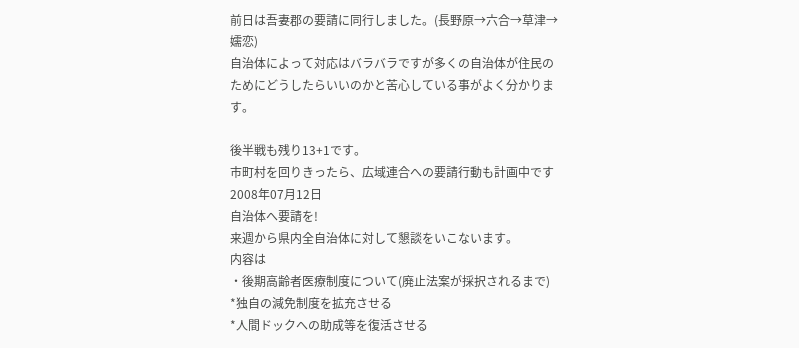前日は吾妻郡の要請に同行しました。(長野原→六合→草津→嬬恋)
自治体によって対応はバラバラですが多くの自治体が住民のためにどうしたらいいのかと苦心している事がよく分かります。

後半戦も残り13+1です。
市町村を回りきったら、広域連合への要請行動も計画中です
2008年07月12日
自治体へ要請を!
来週から県内全自治体に対して懇談をいこないます。
内容は
・後期高齢者医療制度について(廃止法案が採択されるまで)
*独自の減免制度を拡充させる
*人間ドックへの助成等を復活させる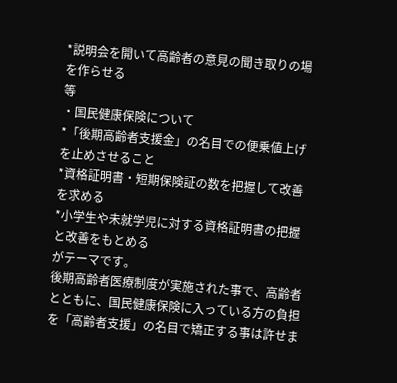*説明会を開いて高齢者の意見の聞き取りの場を作らせる
等
・国民健康保険について
*「後期高齢者支援金」の名目での便乗値上げを止めさせること
*資格証明書・短期保険証の数を把握して改善を求める
*小学生や未就学児に対する資格証明書の把握と改善をもとめる
がテーマです。
後期高齢者医療制度が実施された事で、高齢者とともに、国民健康保険に入っている方の負担を「高齢者支援」の名目で矯正する事は許せま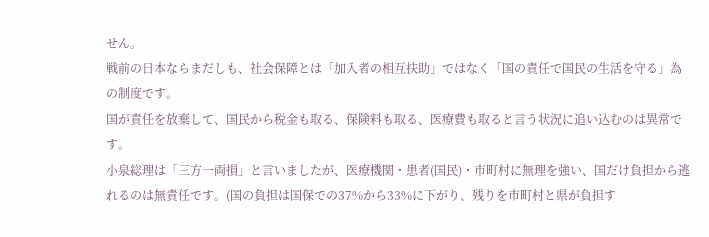せん。
戦前の日本ならまだしも、社会保障とは「加入者の相互扶助」ではなく「国の責任で国民の生活を守る」為の制度です。
国が責任を放棄して、国民から税金も取る、保険料も取る、医療費も取ると言う状況に追い込むのは異常です。
小泉総理は「三方一両損」と言いましたが、医療機関・患者(国民)・市町村に無理を強い、国だけ負担から逃れるのは無責任です。(国の負担は国保での37%から33%に下がり、残りを市町村と県が負担す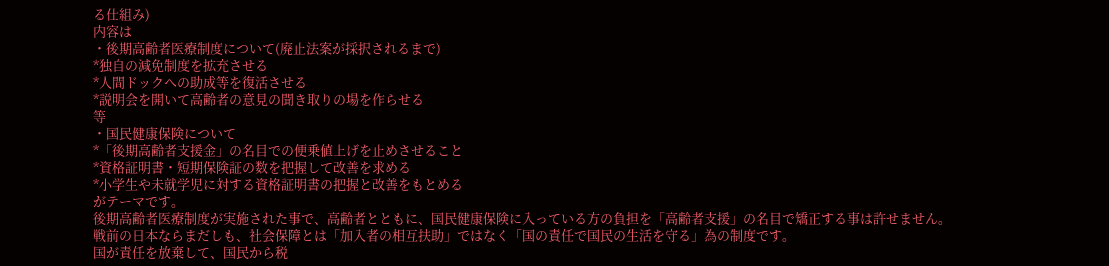る仕組み)
内容は
・後期高齢者医療制度について(廃止法案が採択されるまで)
*独自の減免制度を拡充させる
*人間ドックへの助成等を復活させる
*説明会を開いて高齢者の意見の聞き取りの場を作らせる
等
・国民健康保険について
*「後期高齢者支援金」の名目での便乗値上げを止めさせること
*資格証明書・短期保険証の数を把握して改善を求める
*小学生や未就学児に対する資格証明書の把握と改善をもとめる
がテーマです。
後期高齢者医療制度が実施された事で、高齢者とともに、国民健康保険に入っている方の負担を「高齢者支援」の名目で矯正する事は許せません。
戦前の日本ならまだしも、社会保障とは「加入者の相互扶助」ではなく「国の責任で国民の生活を守る」為の制度です。
国が責任を放棄して、国民から税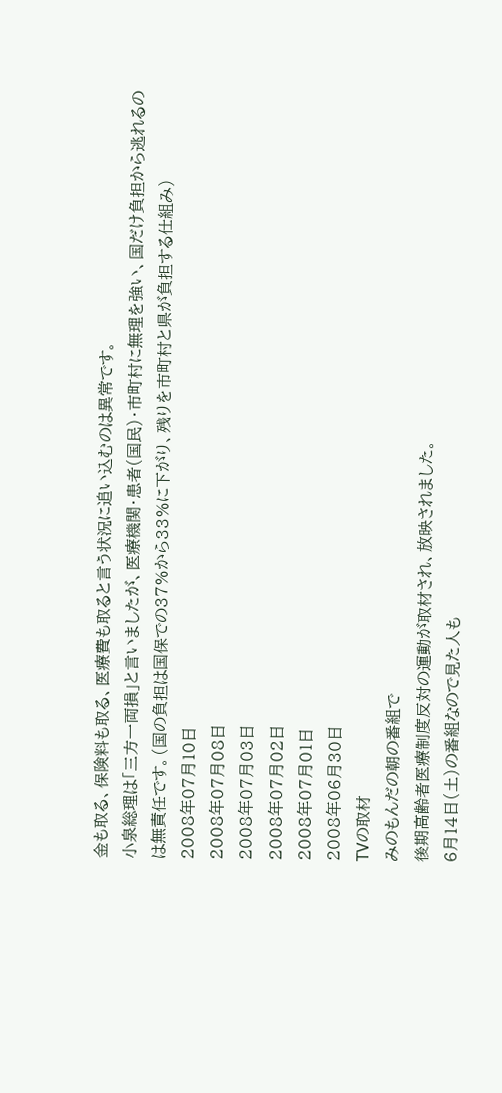金も取る、保険料も取る、医療費も取ると言う状況に追い込むのは異常です。
小泉総理は「三方一両損」と言いましたが、医療機関・患者(国民)・市町村に無理を強い、国だけ負担から逃れるのは無責任です。(国の負担は国保での37%から33%に下がり、残りを市町村と県が負担する仕組み)
2008年07月10日
2008年07月08日
2008年07月03日
2008年07月02日
2008年07月01日
2008年06月30日
TVの取材
みのもんだの朝の番組で
後期高齢者医療制度反対の運動が取材され、放映されました。
6月14日(土)の番組なので見た人も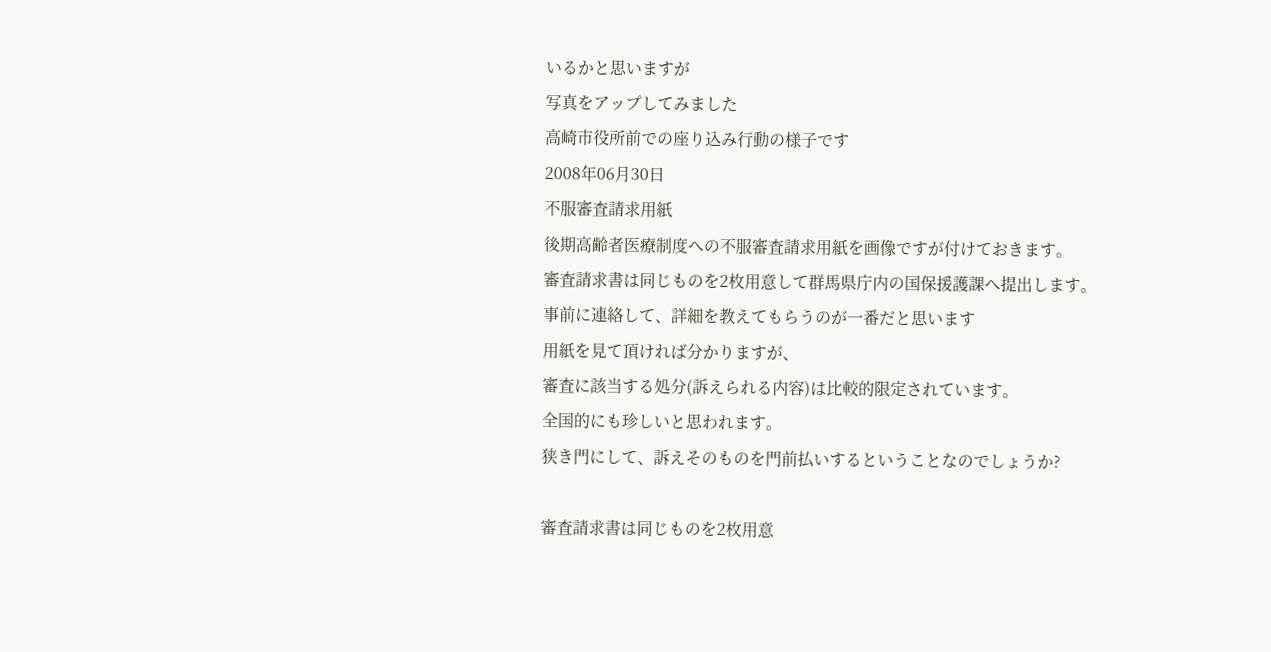いるかと思いますが
写真をアップしてみました
高崎市役所前での座り込み行動の様子です
2008年06月30日
不服審査請求用紙
後期高齢者医療制度への不服審査請求用紙を画像ですが付けておきます。
審査請求書は同じものを2枚用意して群馬県庁内の国保援護課へ提出します。
事前に連絡して、詳細を教えてもらうのが一番だと思います
用紙を見て頂ければ分かりますが、
審査に該当する処分(訴えられる内容)は比較的限定されています。
全国的にも珍しいと思われます。
狭き門にして、訴えそのものを門前払いするということなのでしょうか?

審査請求書は同じものを2枚用意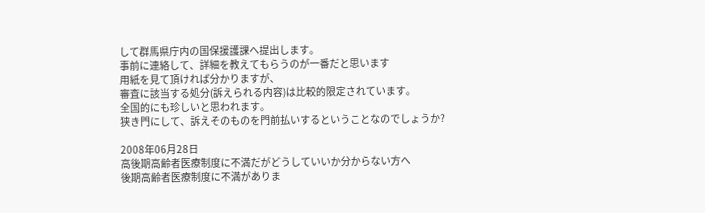して群馬県庁内の国保援護課へ提出します。
事前に連絡して、詳細を教えてもらうのが一番だと思います
用紙を見て頂ければ分かりますが、
審査に該当する処分(訴えられる内容)は比較的限定されています。
全国的にも珍しいと思われます。
狭き門にして、訴えそのものを門前払いするということなのでしょうか?

2008年06月28日
高後期高齢者医療制度に不満だがどうしていいか分からない方へ
後期高齢者医療制度に不満がありま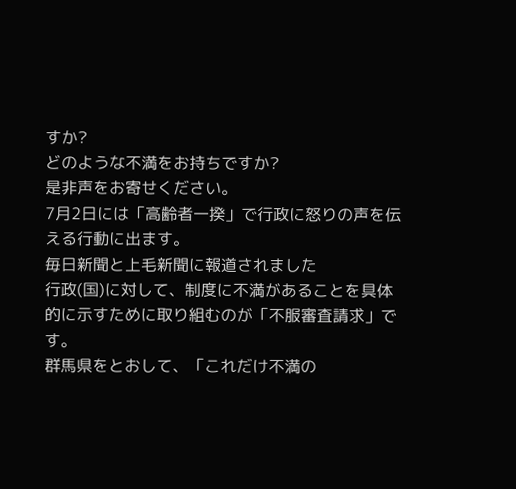すか?
どのような不満をお持ちですか?
是非声をお寄せください。
7月2日には「高齢者一揆」で行政に怒りの声を伝える行動に出ます。
毎日新聞と上毛新聞に報道されました
行政(国)に対して、制度に不満があることを具体的に示すために取り組むのが「不服審査請求」です。
群馬県をとおして、「これだけ不満の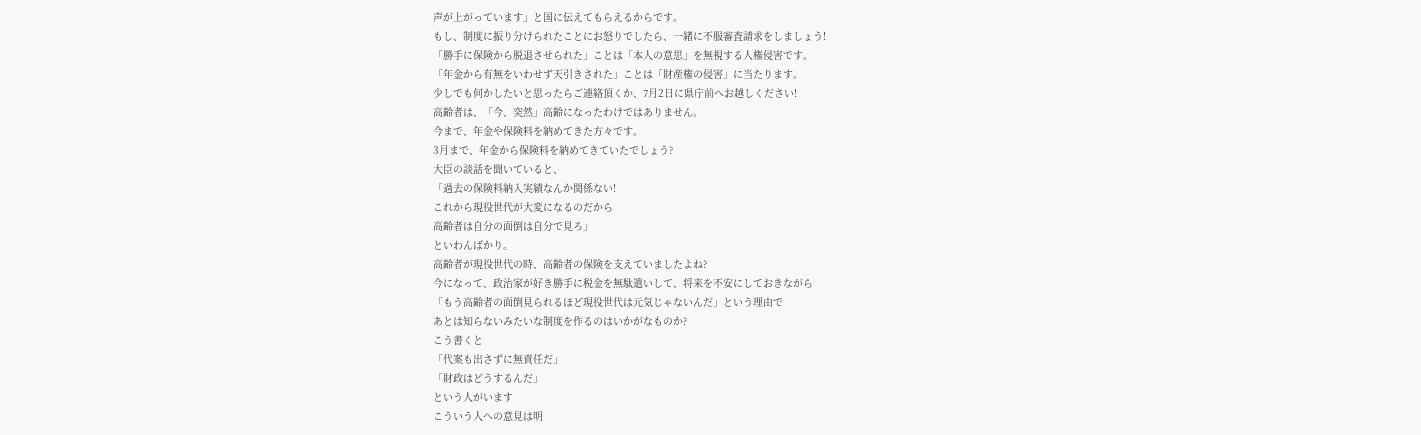声が上がっています」と国に伝えてもらえるからです。
もし、制度に振り分けられたことにお怒りでしたら、一緒に不服審査請求をしましょう!
「勝手に保険から脱退させられた」ことは「本人の意思」を無視する人権侵害です。
「年金から有無をいわせず天引きされた」ことは「財産権の侵害」に当たります。
少しでも何かしたいと思ったらご連絡頂くか、7月2日に県庁前へお越しください!
高齢者は、「今、突然」高齢になったわけではありません。
今まで、年金や保険料を納めてきた方々です。
3月まで、年金から保険料を納めてきていたでしょう?
大臣の談話を聞いていると、
「過去の保険料納入実績なんか関係ない!
これから現役世代が大変になるのだから
高齢者は自分の面倒は自分で見ろ」
といわんばかり。
高齢者が現役世代の時、高齢者の保険を支えていましたよね?
今になって、政治家が好き勝手に税金を無駄遣いして、将来を不安にしておきながら
「もう高齢者の面倒見られるほど現役世代は元気じゃないんだ」という理由で
あとは知らないみたいな制度を作るのはいかがなものか?
こう書くと
「代案も出さずに無責任だ」
「財政はどうするんだ」
という人がいます
こういう人への意見は明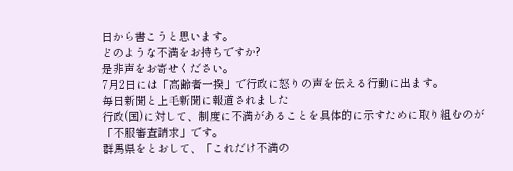日から書こうと思います。
どのような不満をお持ちですか?
是非声をお寄せください。
7月2日には「高齢者一揆」で行政に怒りの声を伝える行動に出ます。
毎日新聞と上毛新聞に報道されました
行政(国)に対して、制度に不満があることを具体的に示すために取り組むのが「不服審査請求」です。
群馬県をとおして、「これだけ不満の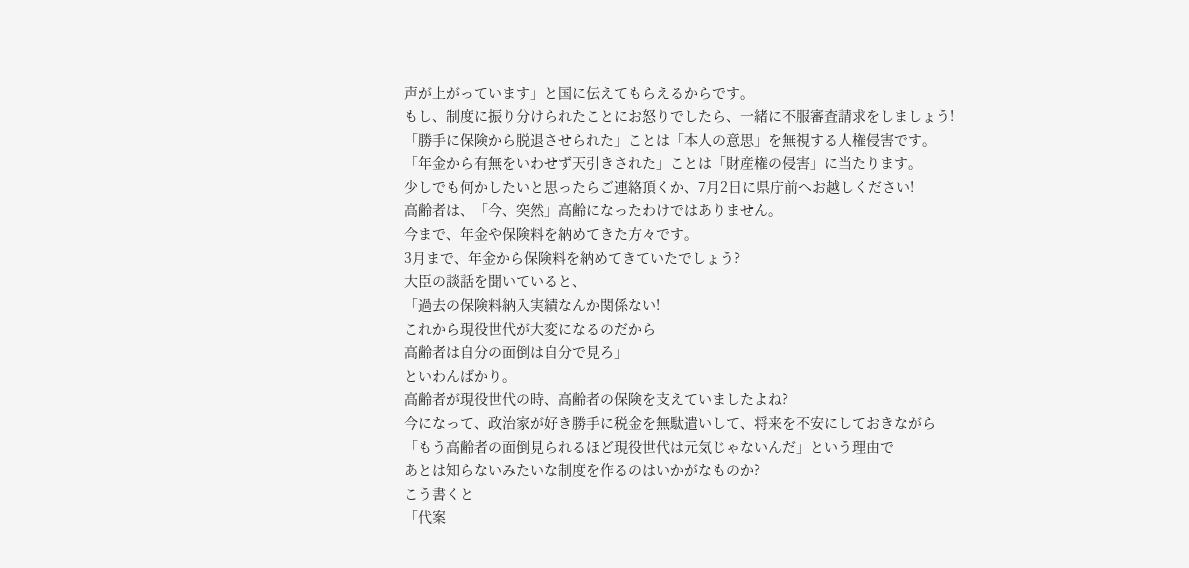声が上がっています」と国に伝えてもらえるからです。
もし、制度に振り分けられたことにお怒りでしたら、一緒に不服審査請求をしましょう!
「勝手に保険から脱退させられた」ことは「本人の意思」を無視する人権侵害です。
「年金から有無をいわせず天引きされた」ことは「財産権の侵害」に当たります。
少しでも何かしたいと思ったらご連絡頂くか、7月2日に県庁前へお越しください!
高齢者は、「今、突然」高齢になったわけではありません。
今まで、年金や保険料を納めてきた方々です。
3月まで、年金から保険料を納めてきていたでしょう?
大臣の談話を聞いていると、
「過去の保険料納入実績なんか関係ない!
これから現役世代が大変になるのだから
高齢者は自分の面倒は自分で見ろ」
といわんばかり。
高齢者が現役世代の時、高齢者の保険を支えていましたよね?
今になって、政治家が好き勝手に税金を無駄遣いして、将来を不安にしておきながら
「もう高齢者の面倒見られるほど現役世代は元気じゃないんだ」という理由で
あとは知らないみたいな制度を作るのはいかがなものか?
こう書くと
「代案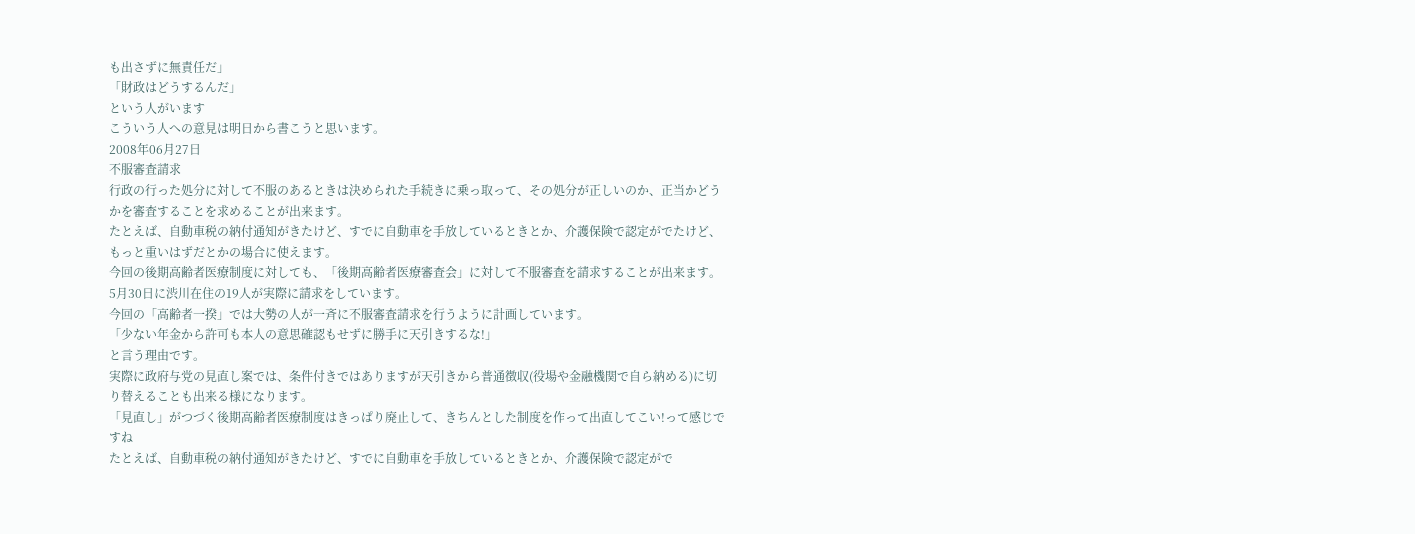も出さずに無責任だ」
「財政はどうするんだ」
という人がいます
こういう人への意見は明日から書こうと思います。
2008年06月27日
不服審査請求
行政の行った処分に対して不服のあるときは決められた手続きに乗っ取って、その処分が正しいのか、正当かどうかを審査することを求めることが出来ます。
たとえば、自動車税の納付通知がきたけど、すでに自動車を手放しているときとか、介護保険で認定がでたけど、もっと重いはずだとかの場合に使えます。
今回の後期高齢者医療制度に対しても、「後期高齢者医療審査会」に対して不服審査を請求することが出来ます。
5月30日に渋川在住の19人が実際に請求をしています。
今回の「高齢者一揆」では大勢の人が一斉に不服審査請求を行うように計画しています。
「少ない年金から許可も本人の意思確認もせずに勝手に天引きするな!」
と言う理由です。
実際に政府与党の見直し案では、条件付きではありますが天引きから普通徴収(役場や金融機関で自ら納める)に切り替えることも出来る様になります。
「見直し」がつづく後期高齢者医療制度はきっぱり廃止して、きちんとした制度を作って出直してこい!って感じですね
たとえば、自動車税の納付通知がきたけど、すでに自動車を手放しているときとか、介護保険で認定がで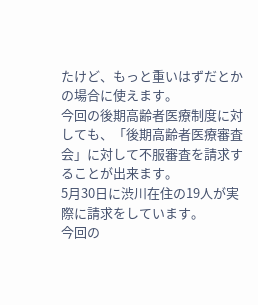たけど、もっと重いはずだとかの場合に使えます。
今回の後期高齢者医療制度に対しても、「後期高齢者医療審査会」に対して不服審査を請求することが出来ます。
5月30日に渋川在住の19人が実際に請求をしています。
今回の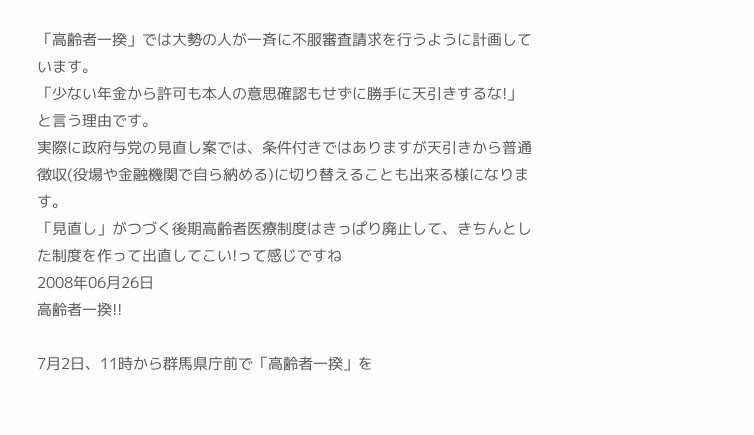「高齢者一揆」では大勢の人が一斉に不服審査請求を行うように計画しています。
「少ない年金から許可も本人の意思確認もせずに勝手に天引きするな!」
と言う理由です。
実際に政府与党の見直し案では、条件付きではありますが天引きから普通徴収(役場や金融機関で自ら納める)に切り替えることも出来る様になります。
「見直し」がつづく後期高齢者医療制度はきっぱり廃止して、きちんとした制度を作って出直してこい!って感じですね
2008年06月26日
高齢者一揆!!

7月2日、11時から群馬県庁前で「高齢者一揆」を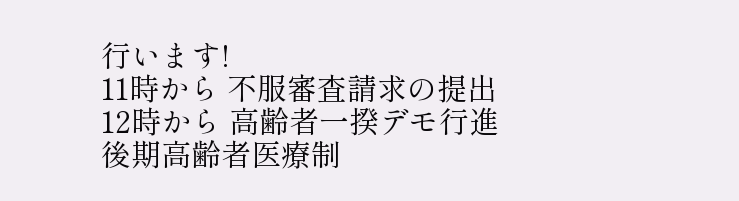行います!
11時から 不服審査請求の提出
12時から 高齢者一揆デモ行進
後期高齢者医療制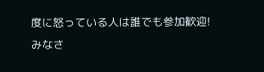度に怒っている人は誰でも参加歓迎!
みなさ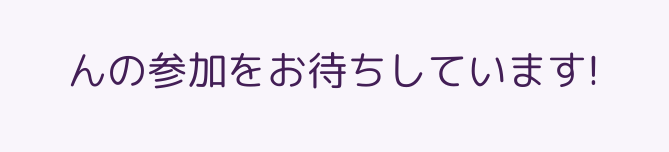んの参加をお待ちしています!